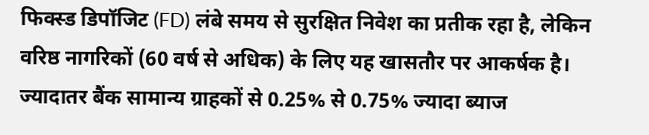फिक्स्ड डिपॉजिट (FD) लंबे समय से सुरक्षित निवेश का प्रतीक रहा है, लेकिन वरिष्ठ नागरिकों (60 वर्ष से अधिक) के लिए यह खासतौर पर आकर्षक है। ज्यादातर बैंक सामान्य ग्राहकों से 0.25% से 0.75% ज्यादा ब्याज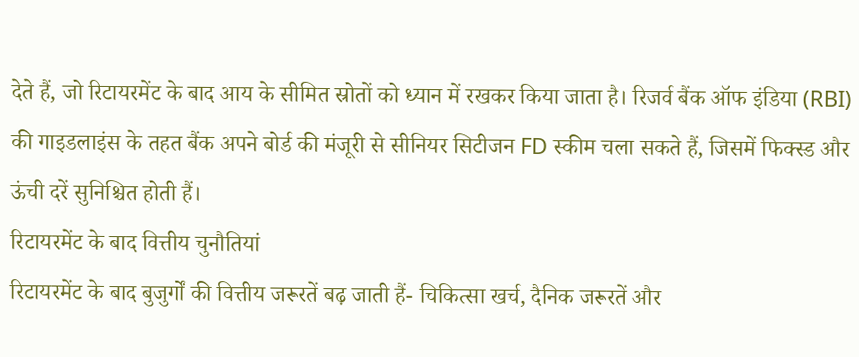देते हैं, जो रिटायरमेंट के बाद आय के सीमित स्रोतों को ध्यान में रखकर किया जाता है। रिजर्व बैंक ऑफ इंडिया (RBI) की गाइडलाइंस के तहत बैंक अपने बोर्ड की मंजूरी से सीनियर सिटीजन FD स्कीम चला सकते हैं, जिसमें फिक्स्ड और ऊंची दरें सुनिश्चित होती हैं।
रिटायरमेंट के बाद वित्तीय चुनौतियां
रिटायरमेंट के बाद बुजुर्गों की वित्तीय जरूरतें बढ़ जाती हैं- चिकित्सा खर्च, दैनिक जरूरतें और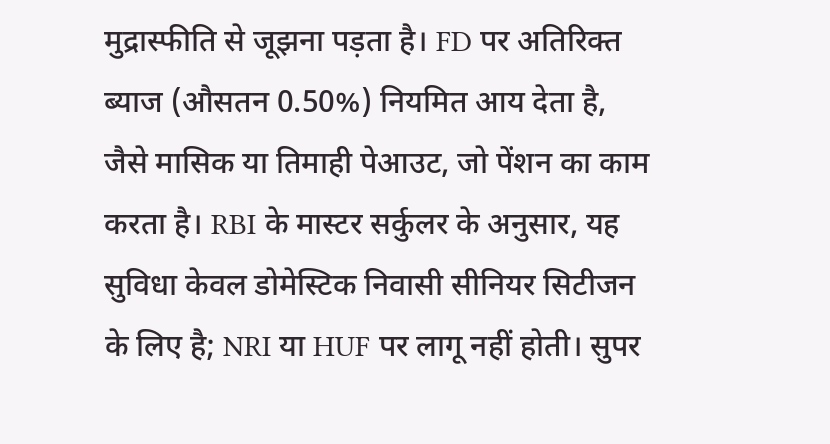मुद्रास्फीति से जूझना पड़ता है। FD पर अतिरिक्त ब्याज (औसतन 0.50%) नियमित आय देता है, जैसे मासिक या तिमाही पेआउट, जो पेंशन का काम करता है। RBI के मास्टर सर्कुलर के अनुसार, यह सुविधा केवल डोमेस्टिक निवासी सीनियर सिटीजन के लिए है; NRI या HUF पर लागू नहीं होती। सुपर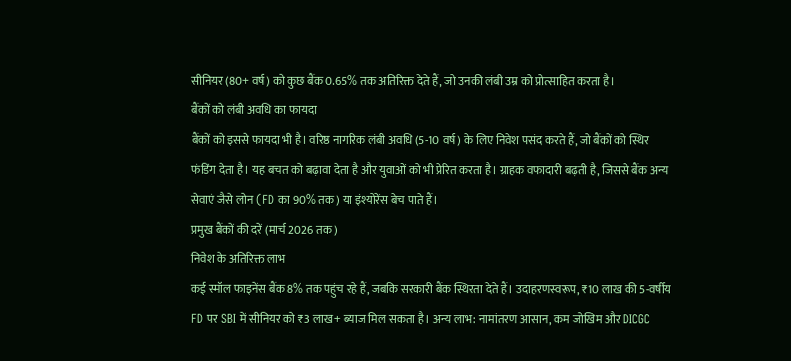सीनियर (80+ वर्ष) को कुछ बैंक 0.65% तक अतिरिक्त देते हैं, जो उनकी लंबी उम्र को प्रोत्साहित करता है।
बैंकों को लंबी अवधि का फायदा
बैंकों को इससे फायदा भी है। वरिष्ठ नागरिक लंबी अवधि (5-10 वर्ष) के लिए निवेश पसंद करते हैं, जो बैंकों को स्थिर फंडिंग देता है। यह बचत को बढ़ावा देता है और युवाओं को भी प्रेरित करता है। ग्राहक वफादारी बढ़ती है, जिससे बैंक अन्य सेवाएं जैसे लोन (FD का 90% तक) या इंश्योरेंस बेच पाते हैं।
प्रमुख बैंकों की दरें (मार्च 2026 तक)
निवेश के अतिरिक्त लाभ
कई स्मॉल फाइनेंस बैंक 8% तक पहुंच रहे हैं, जबकि सरकारी बैंक स्थिरता देते हैं। उदाहरणस्वरूप, ₹10 लाख की 5-वर्षीय FD पर SBI में सीनियर को ₹3 लाख+ ब्याज मिल सकता है। अन्य लाभ: नामांतरण आसान, कम जोखिम और DICGC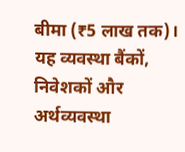बीमा (₹5 लाख तक)।
यह व्यवस्था बैंकों, निवेशकों और अर्थव्यवस्था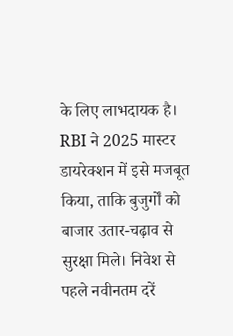के लिए लाभदायक है। RBI ने 2025 मास्टर डायरेक्शन में इसे मजबूत किया, ताकि बुजुर्गों को बाजार उतार-चढ़ाव से सुरक्षा मिले। निवेश से पहले नवीनतम दरें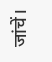जांचें।